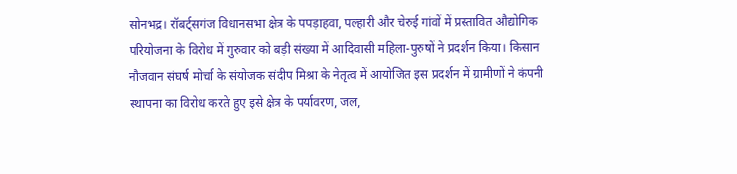सोनभद्र। रॉबर्ट्सगंज विधानसभा क्षेत्र के पपड़ाहवा, पल्हारी और चेरुई गांवों में प्रस्तावित औद्योगिक परियोजना के विरोध में गुरुवार को बड़ी संख्या में आदिवासी महिला-पुरुषों ने प्रदर्शन किया। किसान नौजवान संघर्ष मोर्चा के संयोजक संदीप मिश्रा के नेतृत्व में आयोजित इस प्रदर्शन में ग्रामीणों ने कंपनी स्थापना का विरोध करते हुए इसे क्षेत्र के पर्यावरण, जल,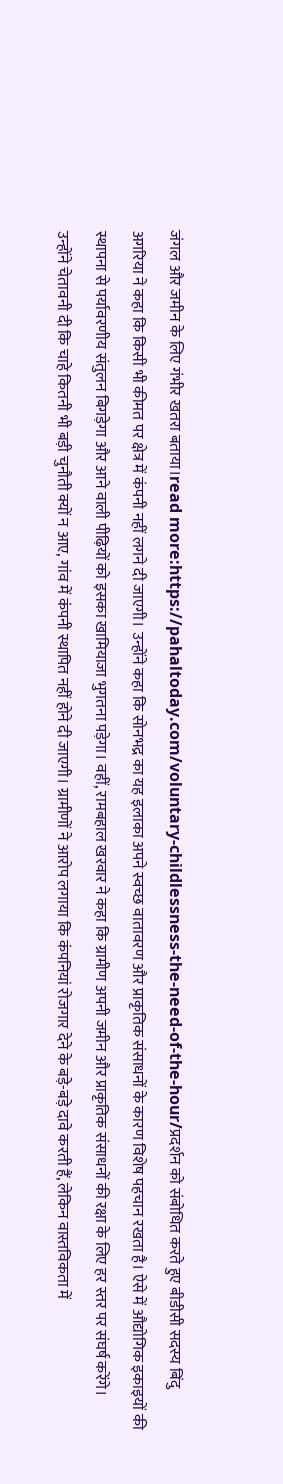जंगल और जमीन के लिए गंभीर खतरा बताया।read more:https://pahaltoday.com/voluntary-childlessness-the-need-of-the-hour/प्रदर्शन को संबोधित करते हुए बीडीसी सदस्य बिंदु अगरिया ने कहा कि किसी भी कीमत पर क्षेत्र में कंपनी नहीं लगने दी जाएगी। उन्होंने कहा कि सोनभद्र का यह इलाका अपने स्वच्छ वातावरण और प्राकृतिक संसाधनों के कारण विशेष पहचान रखता है। ऐसे में औद्योगिक इकाइयों की स्थापना से पर्यावरणीय संतुलन बिगड़ेगा और आने वाली पीढ़ियों को इसका खामियाजा भुगतना पड़ेगा। वहीं, रामबहाल खरवार ने कहा कि ग्रामीण अपनी जमीन और प्राकृतिक संसाधनों की रक्षा के लिए हर स्तर पर संघर्ष करेंगे। उन्होंने चेतावनी दी कि चाहे कितनी भी बड़ी चुनौती क्यों न आए, गांव में कंपनी स्थापित नहीं होने दी जाएगी। ग्रामीणों ने आरोप लगाया कि कंपनियां रोजगार देने के बड़े-बड़े दावे करती हैं, लेकिन वास्तविकता में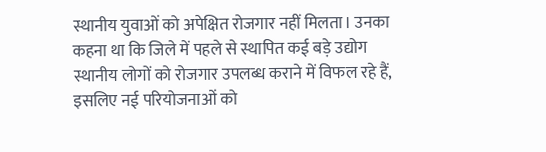स्थानीय युवाओं को अपेक्षित रोजगार नहीं मिलता। उनका कहना था कि जिले में पहले से स्थापित कई बड़े उद्योग स्थानीय लोगों को रोजगार उपलब्ध कराने में विफल रहे हैं, इसलिए नई परियोजनाओं को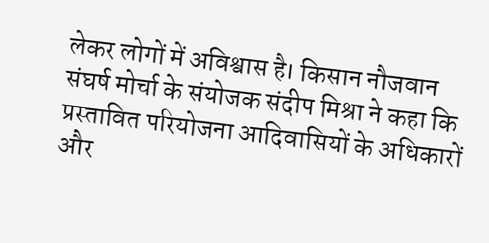लेकर लोगों में अविश्वास है। किसान नौजवान संघर्ष मोर्चा के संयोजक संदीप मिश्रा ने कहा कि प्रस्तावित परियोजना आदिवासियों के अधिकारों और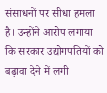संसाधनों पर सीधा हमला है। उन्होंने आरोप लगाया कि सरकार उद्योगपतियों को बढ़ावा देने में लगी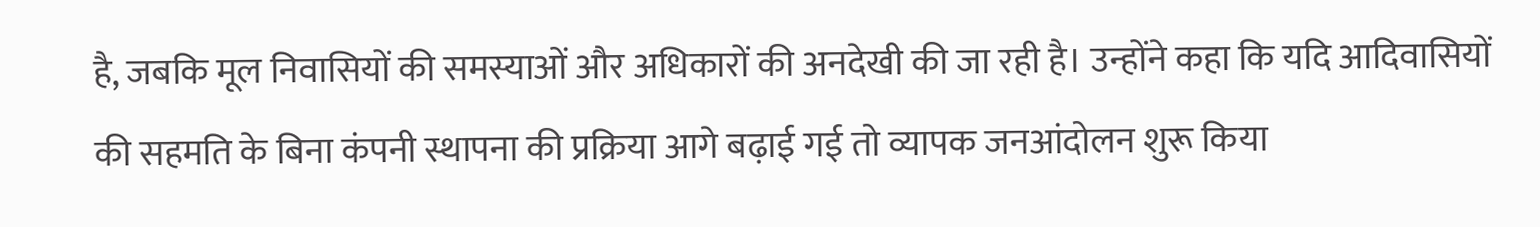है, जबकि मूल निवासियों की समस्याओं और अधिकारों की अनदेखी की जा रही है। उन्होंने कहा कि यदि आदिवासियों की सहमति के बिना कंपनी स्थापना की प्रक्रिया आगे बढ़ाई गई तो व्यापक जनआंदोलन शुरू किया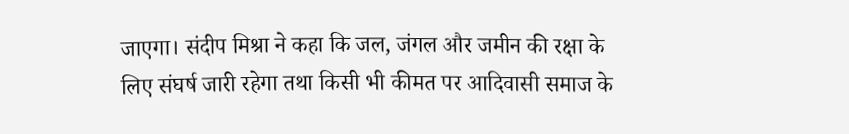जाएगा। संदीप मिश्रा ने कहा कि जल, जंगल और जमीन की रक्षा के लिए संघर्ष जारी रहेगा तथा किसी भी कीमत पर आदिवासी समाज के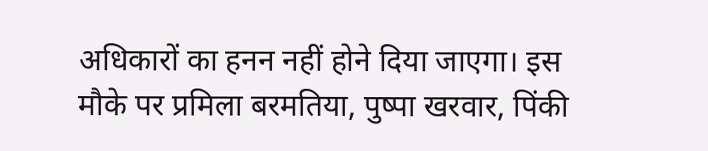अधिकारों का हनन नहीं होने दिया जाएगा। इस मौके पर प्रमिला बरमतिया, पुष्पा खरवार, पिंकी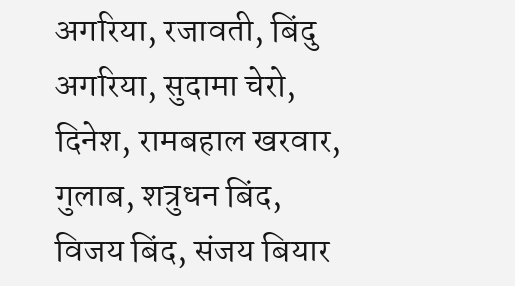अगरिया, रजावती, बिंदु अगरिया, सुदामा चेरो, दिनेश, रामबहाल खरवार, गुलाब, शत्रुधन बिंद, विजय बिंद, संजय बियार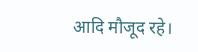आदि मौजूद रहे।